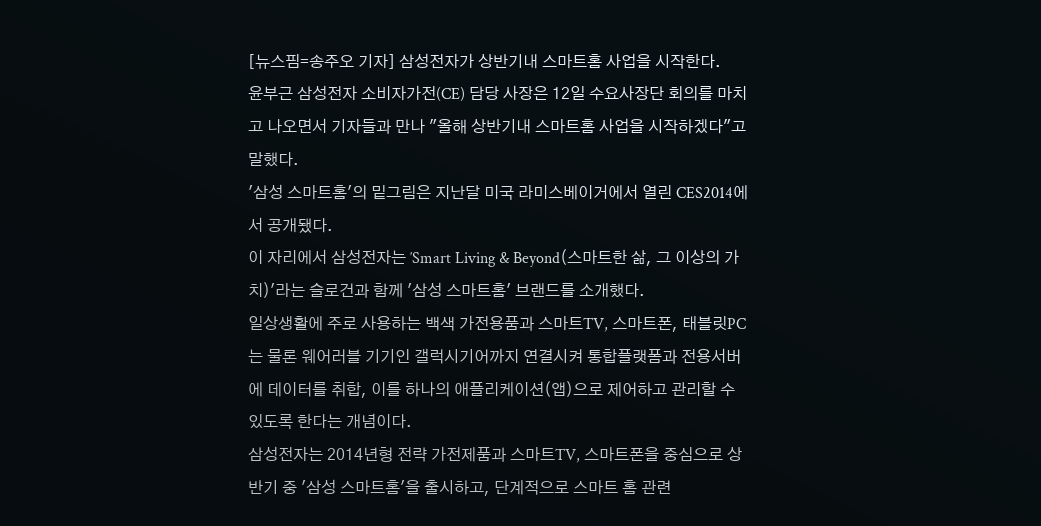[뉴스핌=송주오 기자] 삼성전자가 상반기내 스마트홈 사업을 시작한다.
윤부근 삼성전자 소비자가전(CE) 담당 사장은 12일 수요사장단 회의를 마치고 나오면서 기자들과 만나 "올해 상반기내 스마트홈 사업을 시작하겠다"고 말했다.
′삼성 스마트홈′의 밑그림은 지난달 미국 라미스베이거에서 열린 CES2014에서 공개됐다.
이 자리에서 삼성전자는 ′Smart Living & Beyond(스마트한 삶, 그 이상의 가치)′라는 슬로건과 함께 ′삼성 스마트홈′ 브랜드를 소개했다.
일상생활에 주로 사용하는 백색 가전용품과 스마트TV, 스마트폰, 태블릿PC는 물론 웨어러블 기기인 갤럭시기어까지 연결시켜 통합플랫폼과 전용서버에 데이터를 취합, 이를 하나의 애플리케이션(앱)으로 제어하고 관리할 수 있도록 한다는 개념이다.
삼성전자는 2014년형 전략 가전제품과 스마트TV, 스마트폰을 중심으로 상반기 중 ′삼성 스마트홈′을 출시하고, 단계적으로 스마트 홈 관련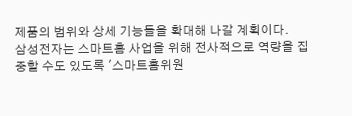제품의 범위와 상세 기능들을 확대해 나갈 계획이다.
삼성전자는 스마트홈 사업을 위해 전사적으로 역량을 집중할 수도 있도록 ′스마트홈위원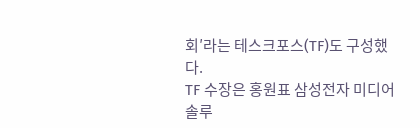회′라는 테스크포스(TF)도 구성했다.
TF 수장은 홍원표 삼성전자 미디어솔루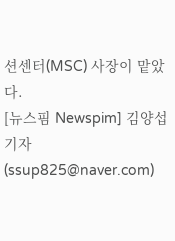션센터(MSC) 사장이 맡았다.
[뉴스핌 Newspim] 김양섭 기자 (ssup825@naver.com)